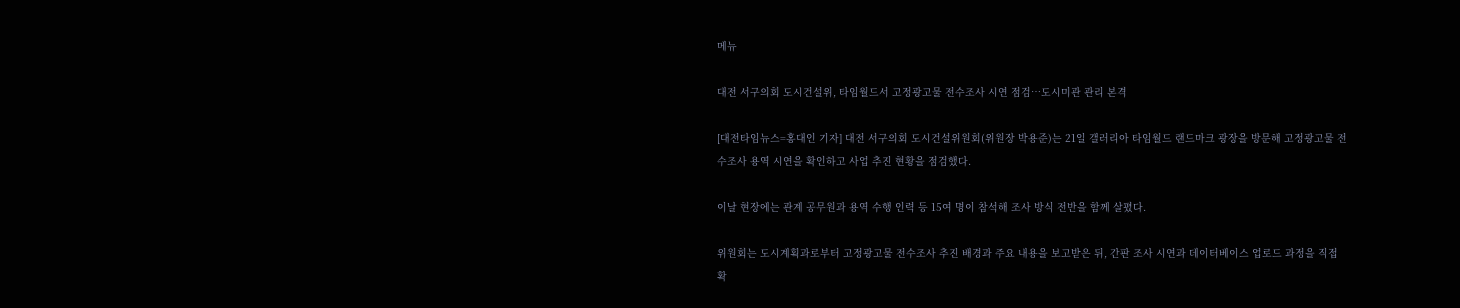메뉴

대전 서구의회 도시건설위, 타임월드서 고정광고물 전수조사 시연 점검…도시미관 관리 본격

[대전타임뉴스=홍대인 기자] 대전 서구의회 도시건설위원회(위원장 박용준)는 21일 갤러리아 타임월드 랜드마크 광장을 방문해 고정광고물 전수조사 용역 시연을 확인하고 사업 추진 현황을 점검했다.

이날 현장에는 관계 공무원과 용역 수행 인력 등 15여 명이 참석해 조사 방식 전반을 함께 살폈다.

위원회는 도시계획과로부터 고정광고물 전수조사 추진 배경과 주요 내용을 보고받은 뒤, 간판 조사 시연과 데이터베이스 업로드 과정을 직접 확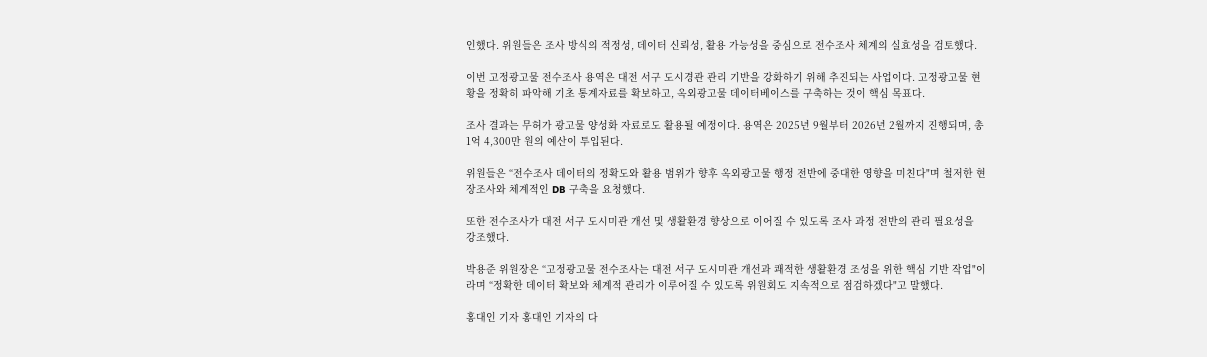인했다. 위원들은 조사 방식의 적정성, 데이터 신뢰성, 활용 가능성을 중심으로 전수조사 체계의 실효성을 검토했다.

이번 고정광고물 전수조사 용역은 대전 서구 도시경관 관리 기반을 강화하기 위해 추진되는 사업이다. 고정광고물 현황을 정확히 파악해 기초 통계자료를 확보하고, 옥외광고물 데이터베이스를 구축하는 것이 핵심 목표다.

조사 결과는 무허가 광고물 양성화 자료로도 활용될 예정이다. 용역은 2025년 9월부터 2026년 2월까지 진행되며, 총 1억 4,300만 원의 예산이 투입된다.

위원들은 “전수조사 데이터의 정확도와 활용 범위가 향후 옥외광고물 행정 전반에 중대한 영향을 미친다"며 철저한 현장조사와 체계적인 DB 구축을 요청했다.

또한 전수조사가 대전 서구 도시미관 개선 및 생활환경 향상으로 이어질 수 있도록 조사 과정 전반의 관리 필요성을 강조했다.

박용준 위원장은 “고정광고물 전수조사는 대전 서구 도시미관 개선과 쾌적한 생활환경 조성을 위한 핵심 기반 작업"이라며 “정확한 데이터 확보와 체계적 관리가 이루어질 수 있도록 위원회도 지속적으로 점검하겠다"고 말했다.

홍대인 기자 홍대인 기자의 다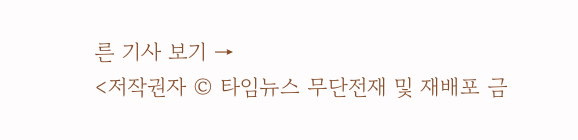른 기사 보기 →
<저작권자 © 타임뉴스 무단전재 및 재배포 금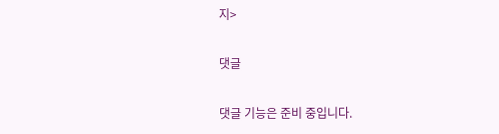지>

댓글

댓글 기능은 준비 중입니다.